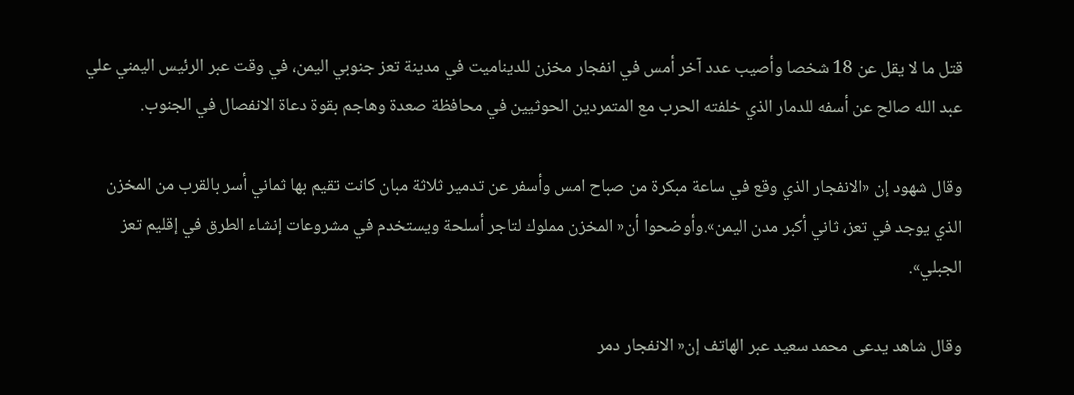قتل ما لا يقل عن 18 شخصا وأصيب عدد آخر أمس في انفجار مخزن للديناميت في مدينة تعز جنوبي اليمن، في وقت عبر الرئيس اليمني علي عبد الله صالح عن أسفه للدمار الذي خلفته الحرب مع المتمردين الحوثيين في محافظة صعدة وهاجم بقوة دعاة الانفصال في الجنوب.

وقال شهود إن «الانفجار الذي وقع في ساعة مبكرة من صباح امس وأسفر عن تدمير ثلاثة مبان كانت تقيم بها ثماني أسر بالقرب من المخزن الذي يوجد في تعز، ثاني أكبر مدن اليمن».وأوضحوا أن« المخزن مملوك لتاجر أسلحة ويستخدم في مشروعات إنشاء الطرق في إقليم تعز الجبلي».

وقال شاهد يدعى محمد سعيد عبر الهاتف إن« الانفجار دمر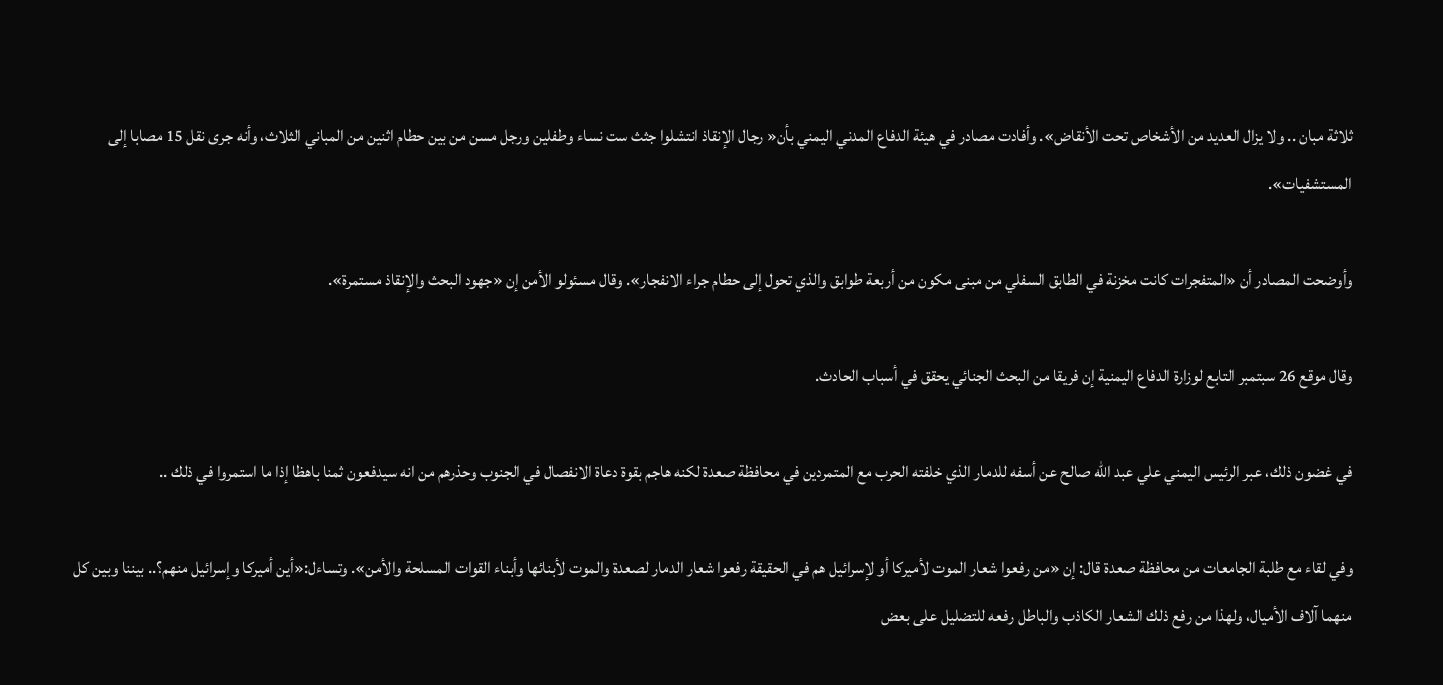ثلاثة مبان .. ولا يزال العديد من الأشخاص تحت الأنقاض». وأفادت مصادر في هيئة الدفاع المدني اليمني بأن« رجال الإنقاذ انتشلوا جثث ست نساء وطفلين ورجل مسن من بين حطام اثنين من المباني الثلاث، وأنه جرى نقل 15 مصابا إلى المستشفيات».

وأوضحت المصادر أن «المتفجرات كانت مخزنة في الطابق السفلي من مبنى مكون من أربعة طوابق والذي تحول إلى حطام جراء الانفجار». وقال مسئولو الأمن إن «جهود البحث والإنقاذ مستمرة».

وقال موقع 26 سبتمبر التابع لوزارة الدفاع اليمنية إن فريقا من البحث الجنائي يحقق في أسباب الحادث.

في غضون ذلك، عبر الرئيس اليمني علي عبد الله صالح عن أسفه للدمار الذي خلفته الحرب مع المتمردين في محافظة صعدة لكنه هاجم بقوة دعاة الانفصال في الجنوب وحذرهم من انه سيدفعون ثمنا باهظا إذا ما استمروا في ذلك ..

وفي لقاء مع طلبة الجامعات من محافظة صعدة قال: إن «من رفعوا شعار الموت لأميركا أو لإسرائيل هم في الحقيقة رفعوا شعار الدمار لصعدة والموت لأبنائها وأبناء القوات المسلحة والأمن». وتساءل:«أين أميركا وإسرائيل منهم؟.. بيننا وبين كل منهما آلاف الأميال، ولهذا من رفع ذلك الشعار الكاذب والباطل رفعه للتضليل على بعض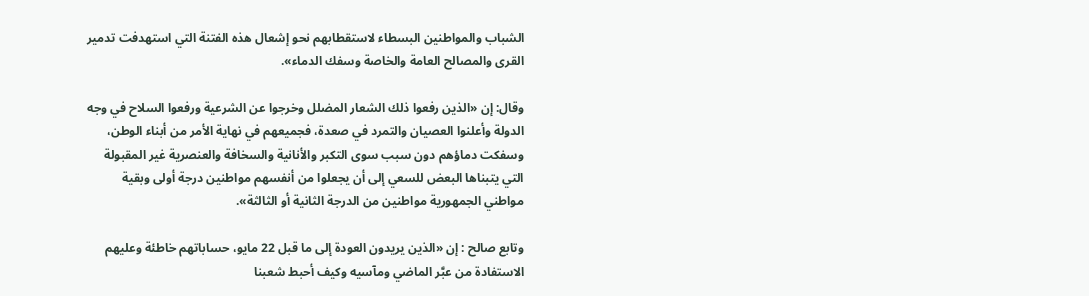الشباب والمواطنين البسطاء لاستقطابهم نحو إشعال هذه الفتنة التي استهدفت تدمير القرى والمصالح العامة والخاصة وسفك الدماء».

وقال: إن «الذين رفعوا ذلك الشعار المضلل وخرجوا عن الشرعية ورفعوا السلاح في وجه الدولة وأعلنوا العصيان والتمرد في صعدة، فجميعهم في نهاية الأمر من أبناء الوطن، وسفكت دماؤهم دون سبب سوى التكبر والأنانية والسخافة والعنصرية غير المقبولة التي يتبناها البعض للسعي إلى أن يجعلوا من أنفسهم مواطنين درجة أولى وبقية مواطني الجمهورية مواطنين من الدرجة الثانية أو الثالثة».

وتابع صالح : إن «الذين يريدون العودة إلى ما قبل 22 مايو، حساباتهم خاطئة وعليهم الاستفادة من عبَّر الماضي ومآسيه وكيف أحبط شعبنا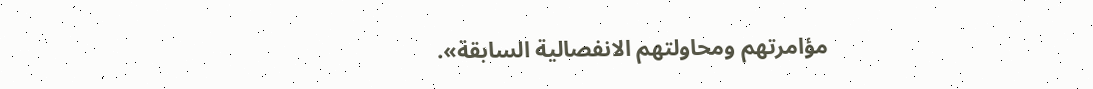مؤامرتهم ومحاولتهم الانفصالية السابقة».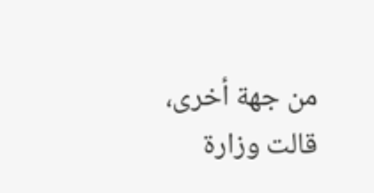من جهة أخرى، قالت وزارة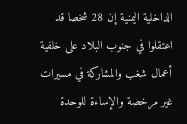الداخلية اليمنية إن 28 شخصا قد اعتقلوا في جنوب البلاد على خلفية أعمال شغب والمشاركة في مسيرات غير مرخصة والإساءة للوحدة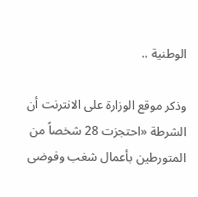الوطنية ..

وذكر موقع الوزارة على الانترنت أن الشرطة «احتجزت 28 شخصاً من المتورطين بأعمال شغب وفوضى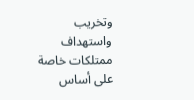وتخريب واستهداف ممتلكات خاصة على أساس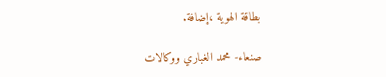بطاقة الهوية ،إضافة.

صنعاء- محمد الغباري ووكالات